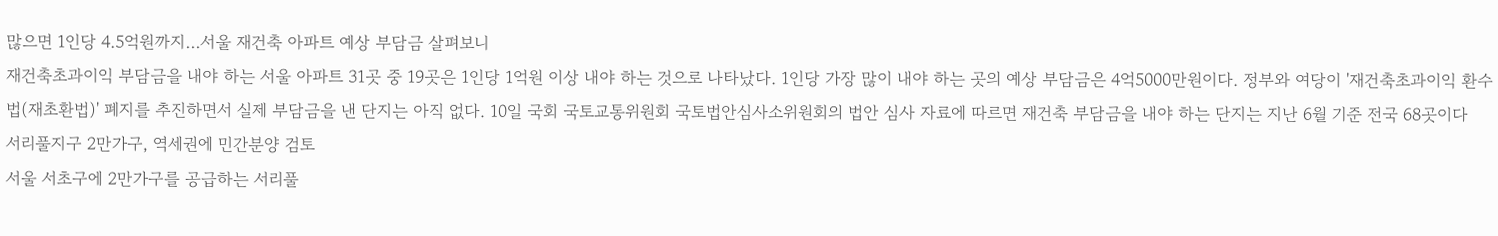많으면 1인당 4.5억원까지…서울 재건축 아파트 예상 부담금 살펴보니
재건축초과이익 부담금을 내야 하는 서울 아파트 31곳 중 19곳은 1인당 1억원 이상 내야 하는 것으로 나타났다. 1인당 가장 많이 내야 하는 곳의 예상 부담금은 4억5000만원이다. 정부와 여당이 '재건축초과이익 환수법(재초환법)' 폐지를 추진하면서 실제 부담금을 낸 단지는 아직 없다. 10일 국회 국토교통위원회 국토법안심사소위원회의 법안 심사 자료에 따르면 재건축 부담금을 내야 하는 단지는 지난 6월 기준 전국 68곳이다
서리풀지구 2만가구, 역세권에 민간분양 검토
서울 서초구에 2만가구를 공급하는 서리풀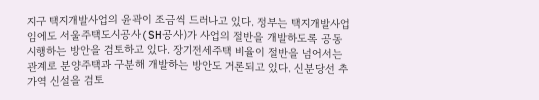지구 택지개발사업의 윤곽이 조금씩 드러나고 있다. 정부는 택지개발사업임에도 서울주택도시공사(SH공사)가 사업의 절반을 개발하도록 공동 시행하는 방안을 검토하고 있다. 장기전세주택 비율이 절반을 넘어서는 관계로 분양주택과 구분해 개발하는 방안도 거론되고 있다. 신분당선 추가역 신설을 검토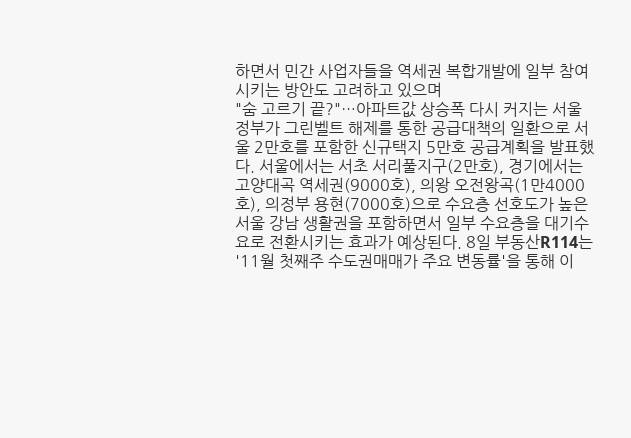하면서 민간 사업자들을 역세권 복합개발에 일부 참여시키는 방안도 고려하고 있으며
"숨 고르기 끝?"…아파트값 상승폭 다시 커지는 서울
정부가 그린벨트 해제를 통한 공급대책의 일환으로 서울 2만호를 포함한 신규택지 5만호 공급계획을 발표했다. 서울에서는 서초 서리풀지구(2만호), 경기에서는 고양대곡 역세권(9000호), 의왕 오전왕곡(1만4000호), 의정부 용현(7000호)으로 수요층 선호도가 높은 서울 강남 생활권을 포함하면서 일부 수요층을 대기수요로 전환시키는 효과가 예상된다. 8일 부동산R114는 '11월 첫째주 수도권매매가 주요 변동률'을 통해 이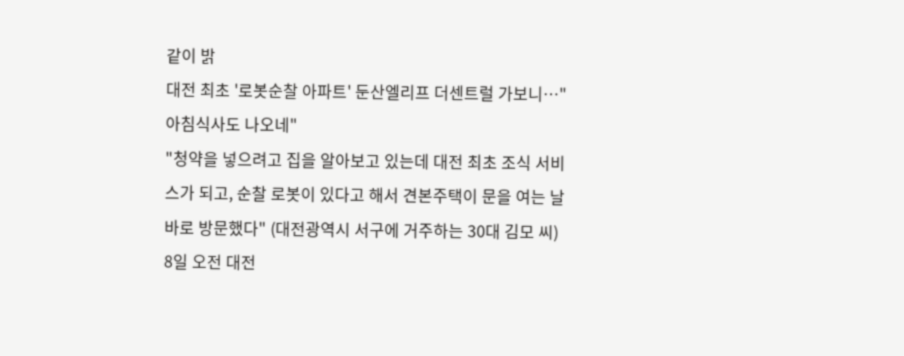같이 밝
대전 최초 '로봇순찰 아파트' 둔산엘리프 더센트럴 가보니…"아침식사도 나오네"
"청약을 넣으려고 집을 알아보고 있는데 대전 최초 조식 서비스가 되고, 순찰 로봇이 있다고 해서 견본주택이 문을 여는 날 바로 방문했다" (대전광역시 서구에 거주하는 30대 김모 씨) 8일 오전 대전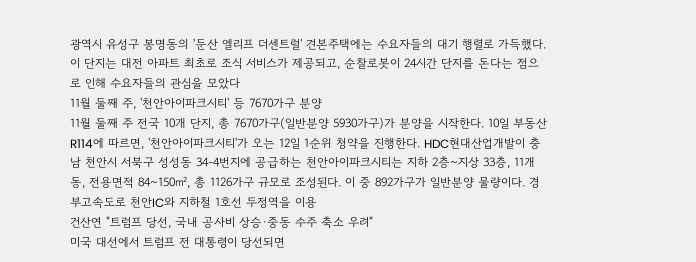광역시 유성구 봉명동의 '둔산 엘리프 더센트럴' 견본주택에는 수요자들의 대기 행렬로 가득했다. 이 단지는 대전 아파트 최초로 조식 서비스가 제공되고, 순찰로봇이 24시간 단지를 돈다는 점으로 인해 수요자들의 관심을 모았다
11월 둘째 주, '천안아이파크시티' 등 7670가구 분양
11월 둘째 주 전국 10개 단지, 총 7670가구(일반분양 5930가구)가 분양을 시작한다. 10일 부동산R114에 따르면, '천안아이파크시티'가 오는 12일 1순위 청약을 진행한다. HDC현대산업개발이 충남 천안시 서북구 성성동 34-4번지에 공급하는 천안아이파크시티는 지하 2층~지상 33층, 11개동, 전용면적 84~150㎡, 총 1126가구 규모로 조성된다. 이 중 892가구가 일반분양 물량이다. 경부고속도로 천안IC와 지하철 1호선 두정역을 이용
건산연 "트럼프 당선, 국내 공사비 상승·중동 수주 축소 우려"
미국 대선에서 트럼프 전 대통령이 당선되면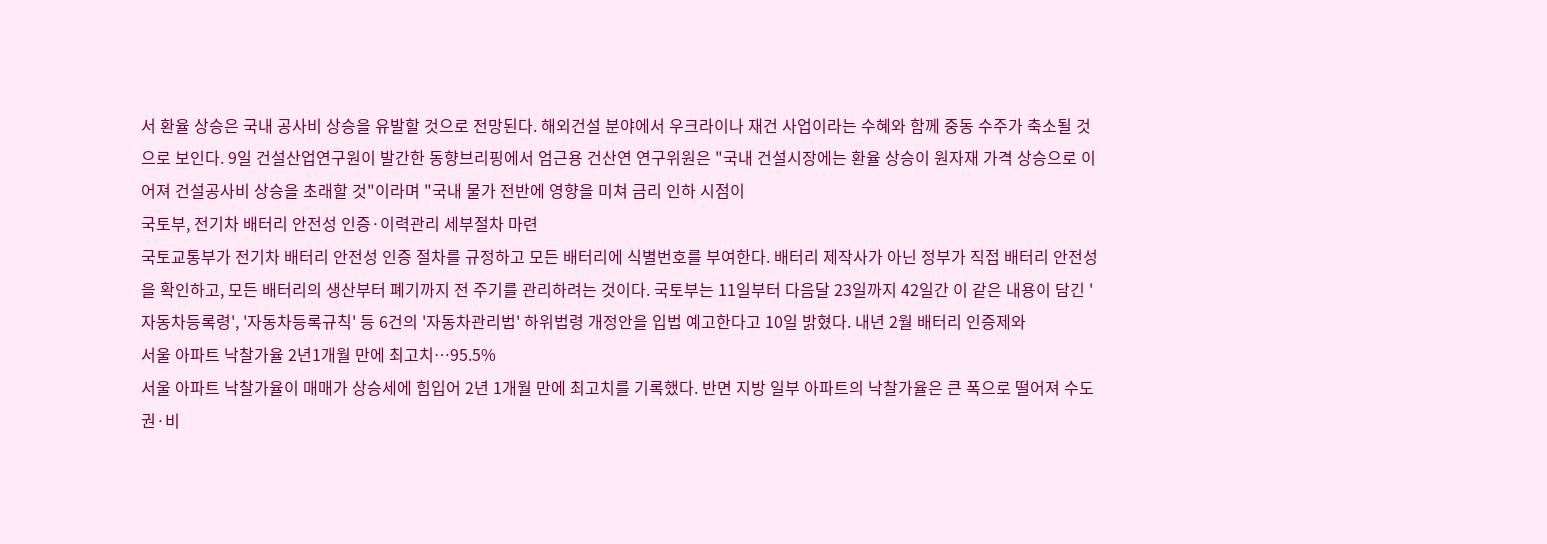서 환율 상승은 국내 공사비 상승을 유발할 것으로 전망된다. 해외건설 분야에서 우크라이나 재건 사업이라는 수혜와 함께 중동 수주가 축소될 것으로 보인다. 9일 건설산업연구원이 발간한 동향브리핑에서 엄근용 건산연 연구위원은 "국내 건설시장에는 환율 상승이 원자재 가격 상승으로 이어져 건설공사비 상승을 초래할 것"이라며 "국내 물가 전반에 영향을 미쳐 금리 인하 시점이
국토부, 전기차 배터리 안전성 인증·이력관리 세부절차 마련
국토교통부가 전기차 배터리 안전성 인증 절차를 규정하고 모든 배터리에 식별번호를 부여한다. 배터리 제작사가 아닌 정부가 직접 배터리 안전성을 확인하고, 모든 배터리의 생산부터 폐기까지 전 주기를 관리하려는 것이다. 국토부는 11일부터 다음달 23일까지 42일간 이 같은 내용이 담긴 '자동차등록령', '자동차등록규칙' 등 6건의 '자동차관리법' 하위법령 개정안을 입법 예고한다고 10일 밝혔다. 내년 2월 배터리 인증제와
서울 아파트 낙찰가율 2년1개월 만에 최고치…95.5%
서울 아파트 낙찰가율이 매매가 상승세에 힘입어 2년 1개월 만에 최고치를 기록했다. 반면 지방 일부 아파트의 낙찰가율은 큰 폭으로 떨어져 수도권·비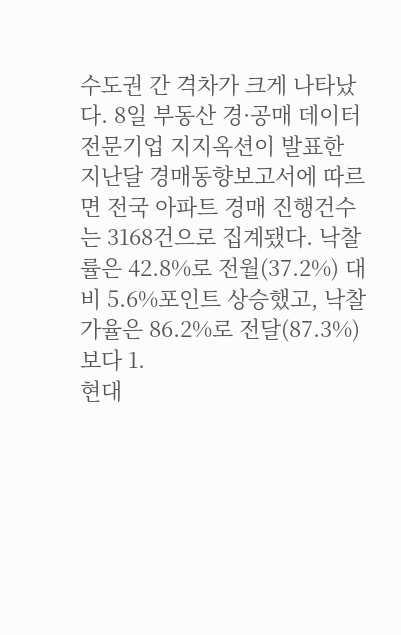수도권 간 격차가 크게 나타났다. 8일 부동산 경·공매 데이터 전문기업 지지옥션이 발표한 지난달 경매동향보고서에 따르면 전국 아파트 경매 진행건수는 3168건으로 집계됐다. 낙찰률은 42.8%로 전월(37.2%) 대비 5.6%포인트 상승했고, 낙찰가율은 86.2%로 전달(87.3%)보다 1.
현대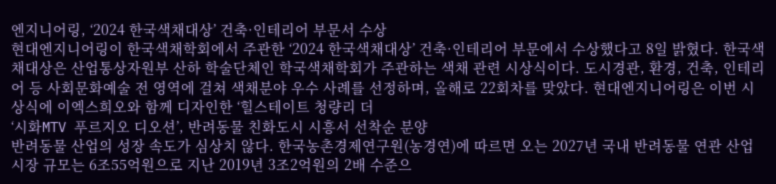엔지니어링, ‘2024 한국색채대상’ 건축·인테리어 부문서 수상
현대엔지니어링이 한국색채학회에서 주관한 ‘2024 한국색채대상’ 건축·인테리어 부문에서 수상했다고 8일 밝혔다. 한국색채대상은 산업통상자원부 산하 학술단체인 학국색채학회가 주관하는 색채 관련 시상식이다. 도시경관, 환경, 건축, 인테리어 등 사회문화예술 전 영역에 걸쳐 색채분야 우수 사례를 선정하며, 올해로 22회차를 맞았다. 현대엔지니어링은 이번 시상식에 이엑스희오와 함께 디자인한 ‘힐스테이트 청량리 더
‘시화MTV 푸르지오 디오션’, 반려동물 친화도시 시흥서 선착순 분양
반려동물 산업의 성장 속도가 심상치 않다. 한국농촌경제연구원(농경연)에 따르면 오는 2027년 국내 반려동물 연관 산업 시장 규모는 6조55억원으로 지난 2019년 3조2억원의 2배 수준으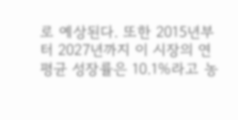로 예상된다. 또한 2015년부터 2027년까지 이 시장의 연평균 성장률은 10.1%라고 농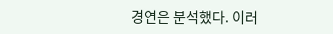경연은 분석했다. 이러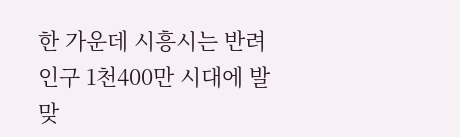한 가운데 시흥시는 반려인구 1천400만 시대에 발맞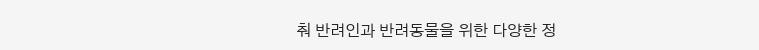춰 반려인과 반려동물을 위한 다양한 정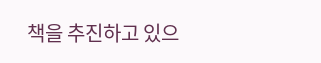책을 추진하고 있으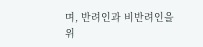며, 반려인과 비반려인을 위